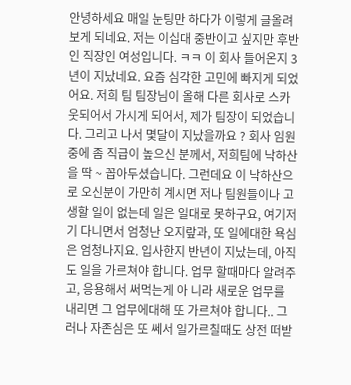안녕하세요 매일 눈팅만 하다가 이렇게 글올려보게 되네요. 저는 이십대 중반이고 싶지만 후반인 직장인 여성입니다. ㅋㅋ 이 회사 들어온지 3년이 지났네요. 요즘 심각한 고민에 빠지게 되었어요. 저희 팀 팀장님이 올해 다른 회사로 스카웃되어서 가시게 되어서, 제가 팀장이 되었습니다. 그리고 나서 몇달이 지났을까요 ? 회사 임원중에 좀 직급이 높으신 분께서, 저희팀에 낙하산을 딱 ~ 꼽아두셨습니다. 그런데요 이 낙하산으로 오신분이 가만히 계시면 저나 팀원들이나 고생할 일이 없는데 일은 일대로 못하구요, 여기저기 다니면서 엄청난 오지랖과, 또 일에대한 욕심은 엄청나지요. 입사한지 반년이 지났는데, 아직도 일을 가르쳐야 합니다. 업무 할때마다 알려주고, 응용해서 써먹는게 아 니라 새로운 업무를 내리면 그 업무에대해 또 가르쳐야 합니다.. 그러나 자존심은 또 쎄서 일가르칠때도 상전 떠받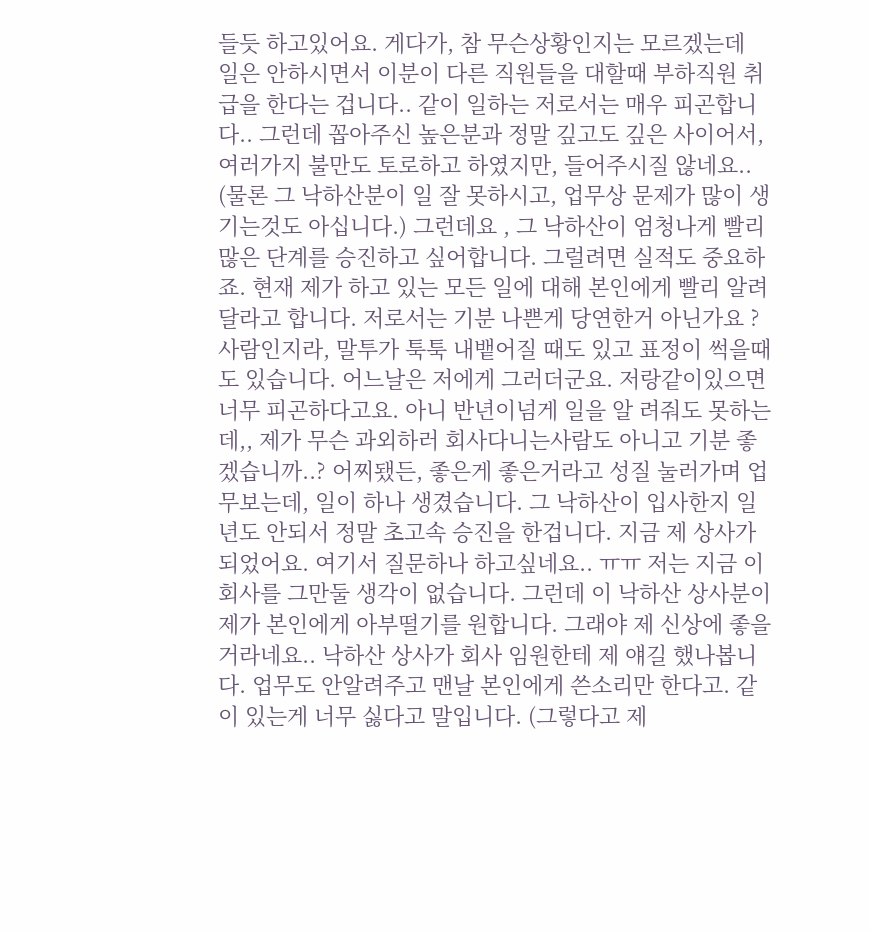들듯 하고있어요. 게다가, 참 무슨상황인지는 모르겠는데 일은 안하시면서 이분이 다른 직원들을 대할때 부하직원 취급을 한다는 겁니다.. 같이 일하는 저로서는 매우 피곤합니다.. 그런데 꼽아주신 높은분과 정말 깊고도 깊은 사이어서, 여러가지 불만도 토로하고 하였지만, 들어주시질 않네요.. (물론 그 낙하산분이 일 잘 못하시고, 업무상 문제가 많이 생기는것도 아십니다.) 그런데요 , 그 낙하산이 엄청나게 빨리 많은 단계를 승진하고 싶어합니다. 그럴려면 실적도 중요하죠. 현재 제가 하고 있는 모든 일에 대해 본인에게 빨리 알려달라고 합니다. 저로서는 기분 나쁜게 당연한거 아닌가요 ? 사람인지라, 말투가 툭툭 내뱉어질 때도 있고 표정이 썩을때 도 있습니다. 어느날은 저에게 그러더군요. 저랑같이있으면 너무 피곤하다고요. 아니 반년이넘게 일을 알 려줘도 못하는데,, 제가 무슨 과외하러 회사다니는사람도 아니고 기분 좋겠습니까..? 어찌됐든, 좋은게 좋은거라고 성질 눌러가며 업무보는데, 일이 하나 생겼습니다. 그 낙하산이 입사한지 일년도 안되서 정말 초고속 승진을 한겁니다. 지금 제 상사가 되었어요. 여기서 질문하나 하고싶네요.. ㅠㅠ 저는 지금 이회사를 그만둘 생각이 없습니다. 그런데 이 낙하산 상사분이 제가 본인에게 아부떨기를 원합니다. 그래야 제 신상에 좋을거라네요.. 낙하산 상사가 회사 임원한테 제 얘길 했나봅니다. 업무도 안알려주고 맨날 본인에게 쓴소리만 한다고. 같이 있는게 너무 싫다고 말입니다. (그렇다고 제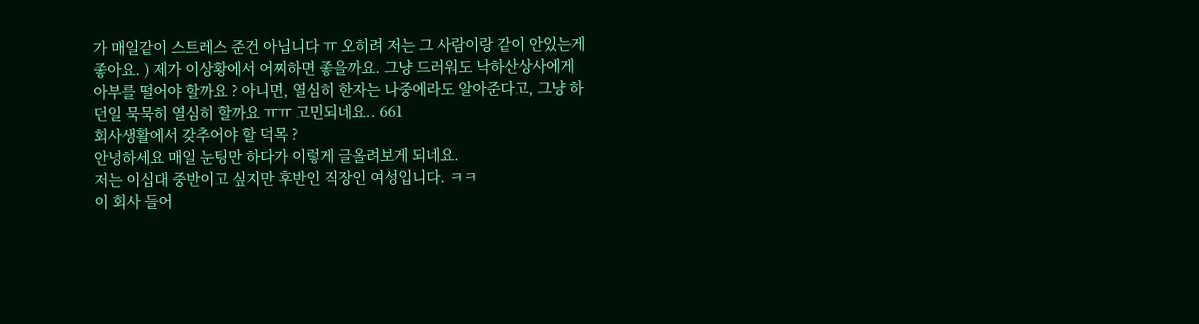가 매일같이 스트레스 준건 아닙니다 ㅠ 오히려 저는 그 사람이랑 같이 안있는게 좋아요. ) 제가 이상황에서 어찌하면 좋을까요. 그냥 드러워도 낙하산상사에게 아부를 떨어야 할까요 ? 아니면, 열심히 한자는 나중에라도 알아준다고, 그냥 하던일 묵묵히 열심히 할까요 ㅠㅠ 고민되네요.. 661
회사생활에서 갖추어야 할 덕목 ?
안녕하세요 매일 눈팅만 하다가 이렇게 글올려보게 되네요.
저는 이십대 중반이고 싶지만 후반인 직장인 여성입니다. ㅋㅋ
이 회사 들어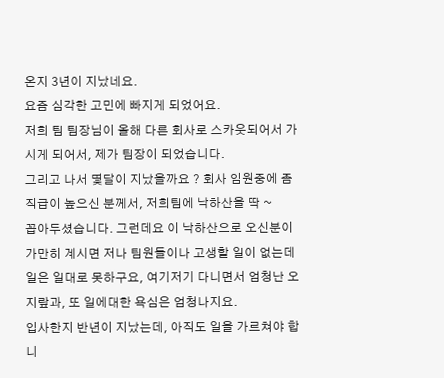온지 3년이 지났네요.
요즘 심각한 고민에 빠지게 되었어요.
저희 팀 팀장님이 올해 다른 회사로 스카웃되어서 가시게 되어서, 제가 팀장이 되었습니다.
그리고 나서 몇달이 지났을까요 ? 회사 임원중에 좀 직급이 높으신 분께서, 저희팀에 낙하산을 딱 ~
꼽아두셨습니다. 그런데요 이 낙하산으로 오신분이 가만히 계시면 저나 팀원들이나 고생할 일이 없는데
일은 일대로 못하구요, 여기저기 다니면서 엄청난 오지랖과, 또 일에대한 욕심은 엄청나지요.
입사한지 반년이 지났는데, 아직도 일을 가르쳐야 합니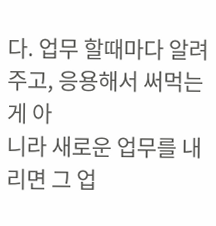다. 업무 할때마다 알려주고, 응용해서 써먹는게 아
니라 새로운 업무를 내리면 그 업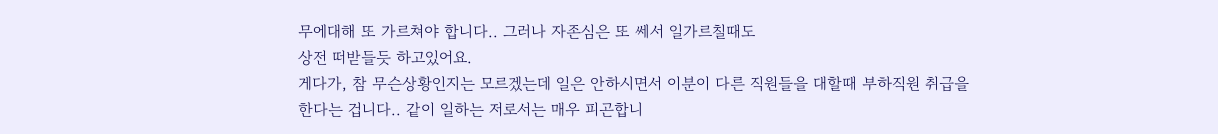무에대해 또 가르쳐야 합니다.. 그러나 자존심은 또 쎄서 일가르칠때도
상전 떠받들듯 하고있어요.
게다가, 참 무슨상황인지는 모르겠는데 일은 안하시면서 이분이 다른 직원들을 대할때 부하직원 취급을
한다는 겁니다.. 같이 일하는 저로서는 매우 피곤합니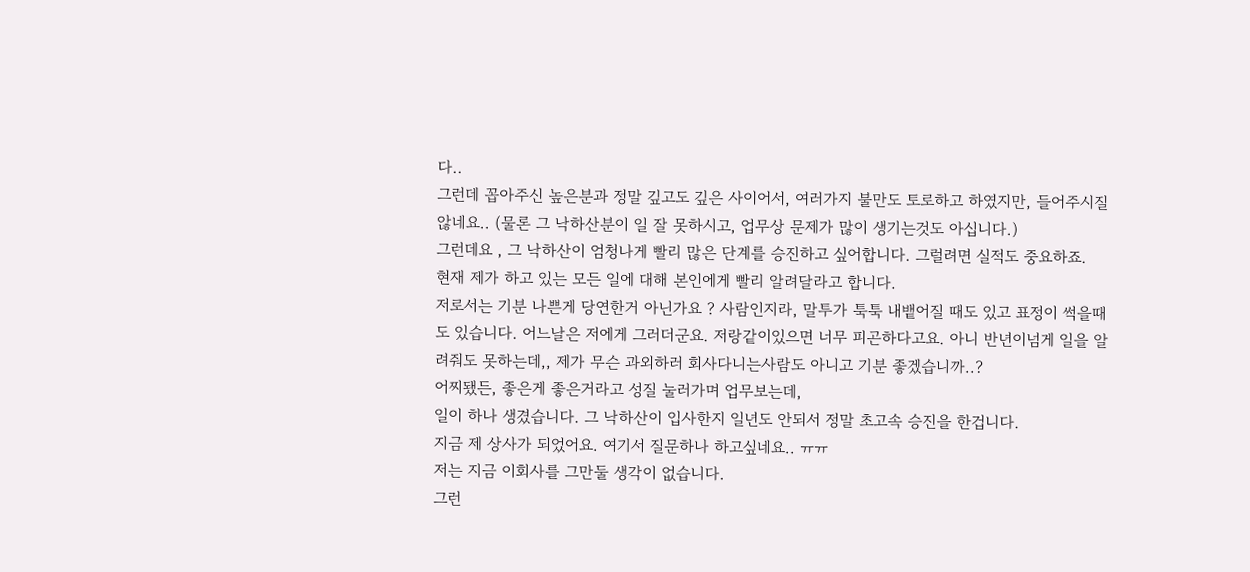다..
그런데 꼽아주신 높은분과 정말 깊고도 깊은 사이어서, 여러가지 불만도 토로하고 하였지만, 들어주시질
않네요.. (물론 그 낙하산분이 일 잘 못하시고, 업무상 문제가 많이 생기는것도 아십니다.)
그런데요 , 그 낙하산이 엄청나게 빨리 많은 단계를 승진하고 싶어합니다. 그럴려면 실적도 중요하죠.
현재 제가 하고 있는 모든 일에 대해 본인에게 빨리 알려달라고 합니다.
저로서는 기분 나쁜게 당연한거 아닌가요 ? 사람인지라, 말투가 툭툭 내뱉어질 때도 있고 표정이 썩을때
도 있습니다. 어느날은 저에게 그러더군요. 저랑같이있으면 너무 피곤하다고요. 아니 반년이넘게 일을 알
려줘도 못하는데,, 제가 무슨 과외하러 회사다니는사람도 아니고 기분 좋겠습니까..?
어찌됐든, 좋은게 좋은거라고 성질 눌러가며 업무보는데,
일이 하나 생겼습니다. 그 낙하산이 입사한지 일년도 안되서 정말 초고속 승진을 한겁니다.
지금 제 상사가 되었어요. 여기서 질문하나 하고싶네요.. ㅠㅠ
저는 지금 이회사를 그만둘 생각이 없습니다.
그런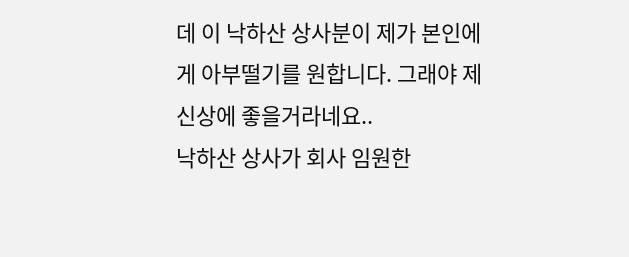데 이 낙하산 상사분이 제가 본인에게 아부떨기를 원합니다. 그래야 제 신상에 좋을거라네요..
낙하산 상사가 회사 임원한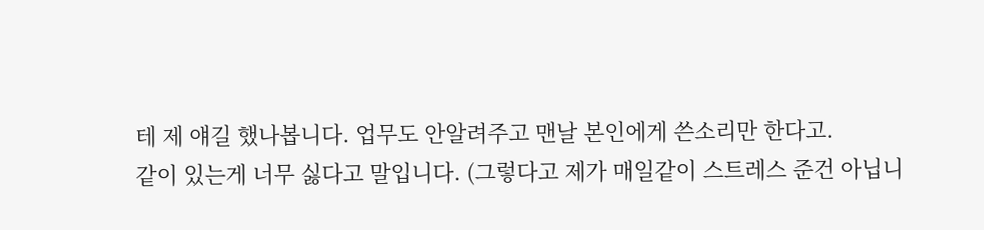테 제 얘길 했나봅니다. 업무도 안알려주고 맨날 본인에게 쓴소리만 한다고.
같이 있는게 너무 싫다고 말입니다. (그렇다고 제가 매일같이 스트레스 준건 아닙니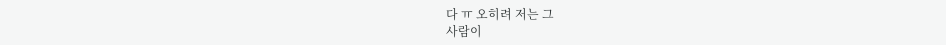다 ㅠ 오히려 저는 그
사람이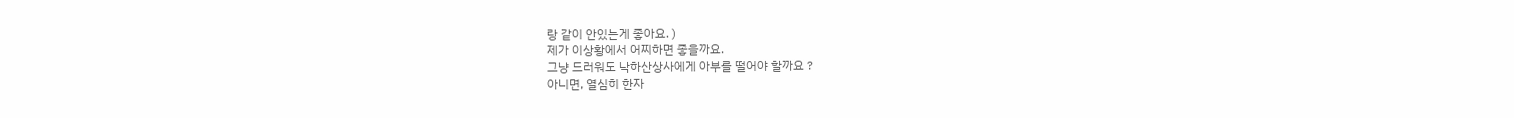랑 같이 안있는게 좋아요. )
제가 이상황에서 어찌하면 좋을까요.
그냥 드러워도 낙하산상사에게 아부를 떨어야 할까요 ?
아니면, 열심히 한자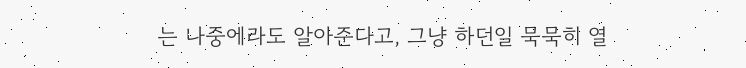는 나중에라도 알아준다고, 그냥 하던일 묵묵히 열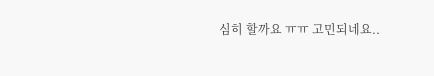심히 할까요 ㅠㅠ 고민되네요..